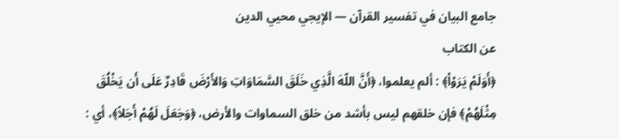جامع البيان في تفسير القرآن — الإيجي محيي الدين
عن الكتاب
﴿أَوَلَمْ يَرَوْاْ﴾ : ألم يعلموا، ﴿أَنَّ اللّهَ الَّذِي خَلَقَ السَّمَاوَاتِ وَالأَرْضَ قَادِرٌ عَلَى أَن يَخْلُقَ مِثْلَهُمْ﴾ فإن خلقهم ليس بأشد من خلق السماوات والأرض، ﴿وَجَعَلَ لَهُمْ أَجَلاً﴾، أي :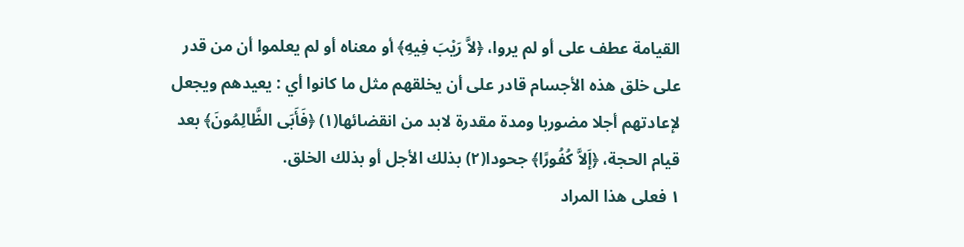القيامة عطف على أو لم يروا، ﴿لاَّ رَيْبَ فِيهِ﴾ أو معناه أو لم يعلموا أن من قدر على خلق هذه الأجسام قادر على أن يخلقهم مثل ما كانوا أي : يعيدهم ويجعل لإعادتهم أجلا مضوربا ومدة مقدرة لابد من انقضائها(١) ﴿فَأَبَى الظَّالِمُونَ﴾ بعد قيام الحجة، ﴿إَلاَّ كُفُورًا﴾ جحودا(٢) بذلك الأجل أو بذلك الخلق.
١ فعلى هذا المراد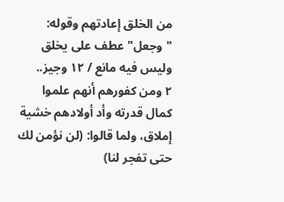من الخلق إعادتهم وقوله: "وجعل" عطف على يخلق وليس فيه مانع / ١٢ وجيز..
٢ ومن كفورهم أنهم علموا كمال قدرته وأد أولادهم خشية إملاق، ولما قالوا: (لن نؤمن لك حتى تفجر لنا)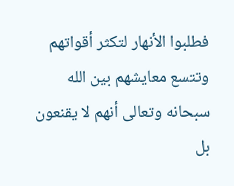فطلبوا الأنهار لتكثر أقواتهم وتتسع معايشهم بين الله سبحانه وتعالى أنهم لا يقنعون بل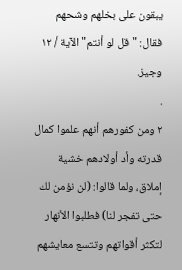يبقون على بخلهم وشحهم فقال: "قل لو أنتم" الآية / ١٢ وجيز.
.
٢ ومن كفورهم أنهم علموا كمال قدرته وأد أولادهم خشية إملاق، ولما قالوا: (لن نؤمن لك حتى تفجر لنا) فطلبوا الأنهار لتكثر أقواتهم وتتسع معايشهم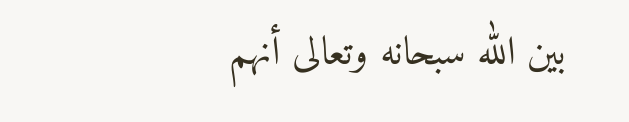بين الله سبحانه وتعالى أنهم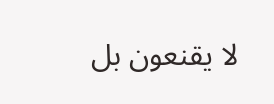لا يقنعون بل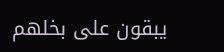يبقون على بخلهم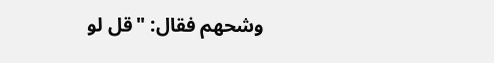وشحهم فقال: "قل لو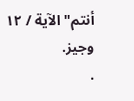أنتم" الآية / ١٢ وجيز.
.